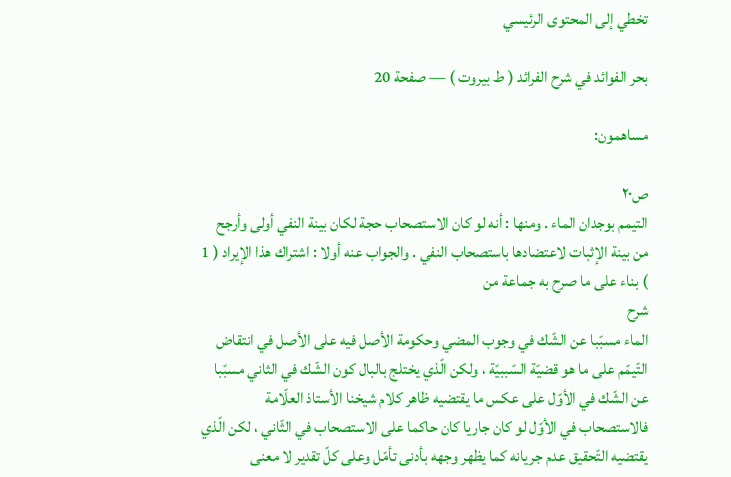تخطي إلى المحتوى الرئيسي

بحر الفوائد في شرح الفرائد ( ط بيروت ) — صفحة 20

مساهمون:

ص٢٠
التيمم بوجدان الماء . ومنها : أنه لو كان الاستصحاب حجة لكان بينة النفي أولى وأرجح من بينة الإثبات لاعتضادها باستصحاب النفي . والجواب عنه أولا : اشتراك هذا الإيراد ( 1 ) بناء على ما صرح به جماعة من
شرح
الماء مسبّبا عن الشّك في وجوب المضي وحكومة الأصل فيه على الأصل في انتقاض التّيمّم على ما هو قضيّة السّببيّة ، ولكن الّذي يختلج بالبال كون الشّك في الثاني مسبّبا عن الشّك في الأوّل على عكس ما يقتضيه ظاهر كلام شيخنا الأستاذ العلّامة فالاستصحاب في الأوّل لو كان جاريا كان حاكما على الاستصحاب في الثّاني ، لكن الّذي يقتضيه التّحقيق عدم جريانه كما يظهر وجهه بأدنى تأمّل وعلى كلّ تقدير لا معنى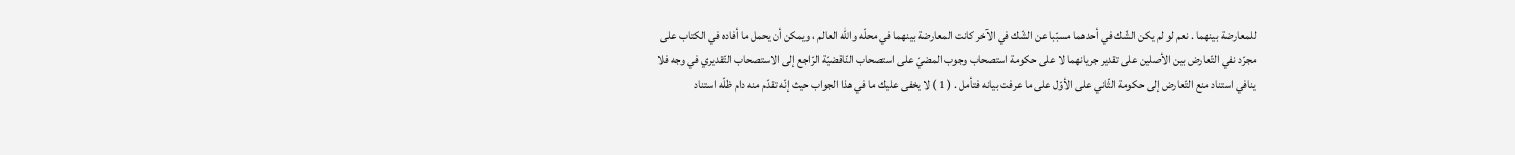للمعارضة بينهما . نعم لو لم يكن الشّك في أحدهما مسبّبا عن الشّك في الآخر كانت المعارضة بينهما في محلّه واللّه العالم ، ويمكن أن يحمل ما أفاده في الكتاب على مجرّد نفي التّعارض بين الأصلين على تقدير جريانهما لا على حكومة استصحاب وجوب المضيّ على استصحاب النّاقضيّة الرّاجع إلى الاستصحاب التّقديري في وجه فلا ينافي استناد منع التّعارض إلى حكومة الثّاني على الأوّل على ما عرفت بيانه فتأمل . ( 1 ) لا يخفى عليك ما في هذا الجواب حيث إنّه تقدّم منه دام ظلّه استناد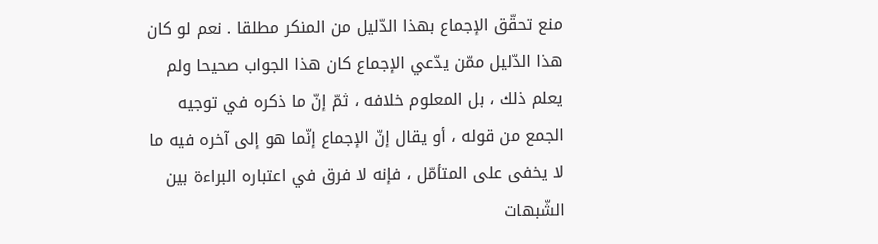منع تحقّق الإجماع بهذا الدّليل من المنكر مطلقا . نعم لو كان هذا الدّليل ممّن يدّعي الإجماع كان هذا الجواب صحيحا ولم يعلم ذلك ، بل المعلوم خلافه ، ثمّ إنّ ما ذكره في توجيه الجمع من قوله ، أو يقال إنّ الإجماع إنّما هو إلى آخره فيه ما لا يخفى على المتأمّل ، فإنه لا فرق في اعتباره البراءة بين الشّبهات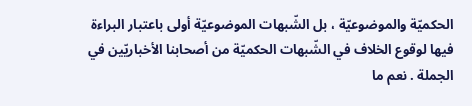الحكميّة والموضوعيّة ، بل الشّبهات الموضوعيّة أولى باعتبار البراءة فيها لوقوع الخلاف في الشّبهات الحكميّة من أصحابنا الأخباريّين في الجملة . نعم ما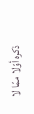ذكره أوّلا ممّا لا